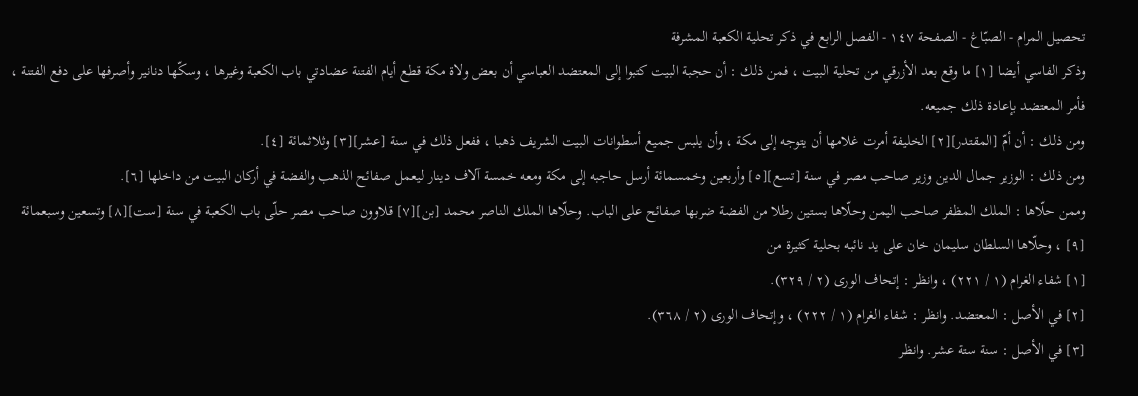تحصيل المرام - الصبّاغ - الصفحة ١٤٧ - الفصل الرابع في ذكر تحلية الكعبة المشرفة
وذكر الفاسي أيضا [١] ما وقع بعد الأزرقي من تحلية البيت ، فمن ذلك : أن حجبة البيت كتبوا إلى المعتضد العباسي أن بعض ولاة مكة قطع أيام الفتنة عضادتي باب الكعبة وغيرها ، وسكّها دنانير وأصرفها على دفع الفتنة ، فأمر المعتضد بإعادة ذلك جميعه.
ومن ذلك : أن أمّ [المقتدر][٢] الخليفة أمرت غلامها أن يتوجه إلى مكة ، وأن يلبس جميع أسطوانات البيت الشريف ذهبا ، ففعل ذلك في سنة [عشر][٣] وثلاثمائة [٤].
ومن ذلك : الوزير جمال الدين وزير صاحب مصر في سنة [تسع][٥] وأربعين وخمسمائة أرسل حاجبه إلى مكة ومعه خمسة آلاف دينار ليعمل صفائح الذهب والفضة في أركان البيت من داخلها [٦].
وممن حلّاها : الملك المظفر صاحب اليمن وحلّاها بستين رطلا من الفضة ضربها صفائح على الباب. وحلّاها الملك الناصر محمد [بن][٧] قلاوون صاحب مصر حلّى باب الكعبة في سنة [ست][٨] وتسعين وسبعمائة [٩] ، وحلّاها السلطان سليمان خان على يد نائبه بحلية كثيرة من
[١] شفاء الغرام (١ / ٢٢١) ، وانظر : إتحاف الورى (٢ / ٣٢٩).
[٢] في الأصل : المعتضد. وانظر : شفاء الغرام (١ / ٢٢٢) ، وإتحاف الورى (٢ / ٣٦٨).
[٣] في الأصل : سنة ستة عشر. وانظر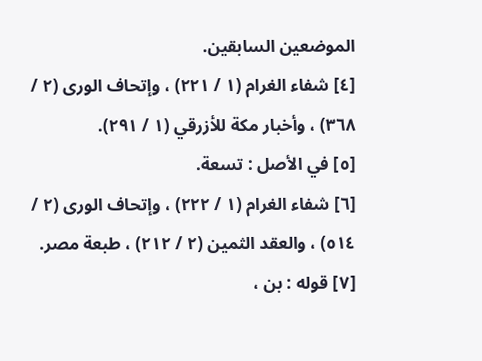الموضعين السابقين.
[٤] شفاء الغرام (١ / ٢٢١) ، وإتحاف الورى (٢ / ٣٦٨) ، وأخبار مكة للأزرقي (١ / ٢٩١).
[٥] في الأصل : تسعة.
[٦] شفاء الغرام (١ / ٢٢٢) ، وإتحاف الورى (٢ / ٥١٤) ، والعقد الثمين (٢ / ٢١٢) ، طبعة مصر.
[٧] قوله : بن ،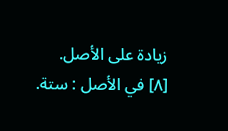زيادة على الأصل.
[٨] في الأصل : ستة.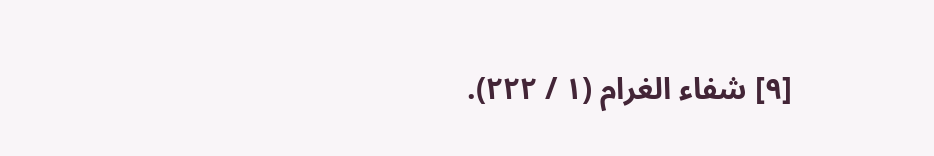[٩] شفاء الغرام (١ / ٢٢٢).